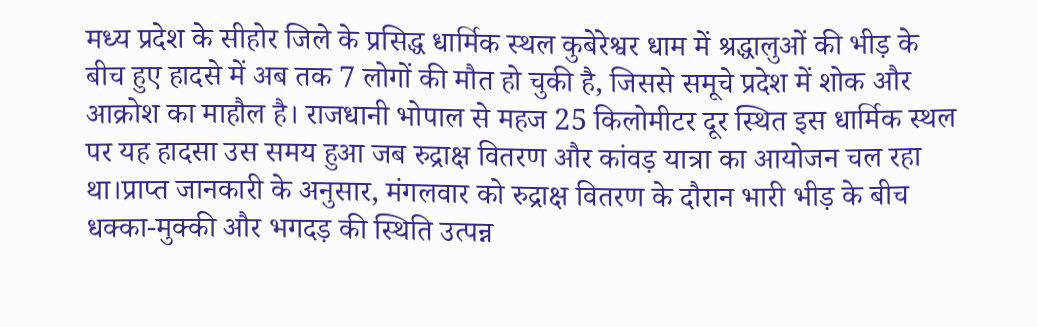मध्य प्रदेश के सीहोर जिले के प्रसिद्ध धार्मिक स्थल कुबेरेश्वर धाम में श्रद्धालुओं की भीड़ के बीच हुए हादसे में अब तक 7 लोगों की मौत हो चुकी है, जिससे समूचे प्रदेश में शोक और आक्रोश का माहौल है। राजधानी भोपाल से महज 25 किलोमीटर दूर स्थित इस धार्मिक स्थल पर यह हादसा उस समय हुआ जब रुद्राक्ष वितरण और कांवड़ यात्रा का आयोजन चल रहा था।प्राप्त जानकारी के अनुसार, मंगलवार को रुद्राक्ष वितरण के दौरान भारी भीड़ के बीच धक्का-मुक्की और भगदड़ की स्थिति उत्पन्न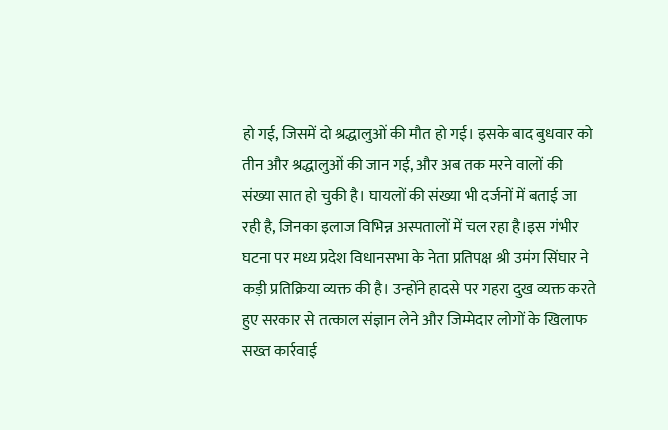हो गई, जिसमें दो श्रद्धालुओं की मौत हो गई। इसके बाद बुधवार को तीन और श्रद्धालुओं की जान गई, और अब तक मरने वालों की संख्या सात हो चुकी है। घायलों की संख्या भी दर्जनों में बताई जा रही है, जिनका इलाज विभिन्न अस्पतालों में चल रहा है।इस गंभीर घटना पर मध्य प्रदेश विधानसभा के नेता प्रतिपक्ष श्री उमंग सिंघार ने कड़ी प्रतिक्रिया व्यक्त की है। उन्होंने हादसे पर गहरा दुख व्यक्त करते हुए सरकार से तत्काल संज्ञान लेने और जिम्मेदार लोगों के खिलाफ सख्त कार्रवाई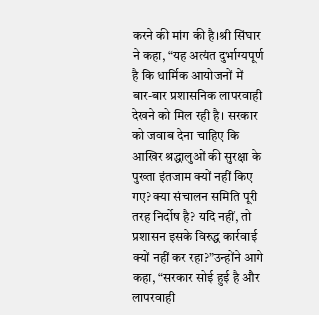करने की मांग की है।श्री सिंघार ने कहा, “यह अत्यंत दुर्भाग्यपूर्ण है कि धार्मिक आयोजनों में बार-बार प्रशासनिक लापरवाही देखने को मिल रही है। सरकार को जवाब देना चाहिए कि आखिर श्रद्धालुओं की सुरक्षा के पुख्ता इंतजाम क्यों नहीं किए गए? क्या संचालन समिति पूरी तरह निर्दोष है? यदि नहीं, तो प्रशासन इसके विरुद्ध कार्रवाई क्यों नहीं कर रहा?”उन्होंने आगे कहा, “सरकार सोई हुई है और लापरवाही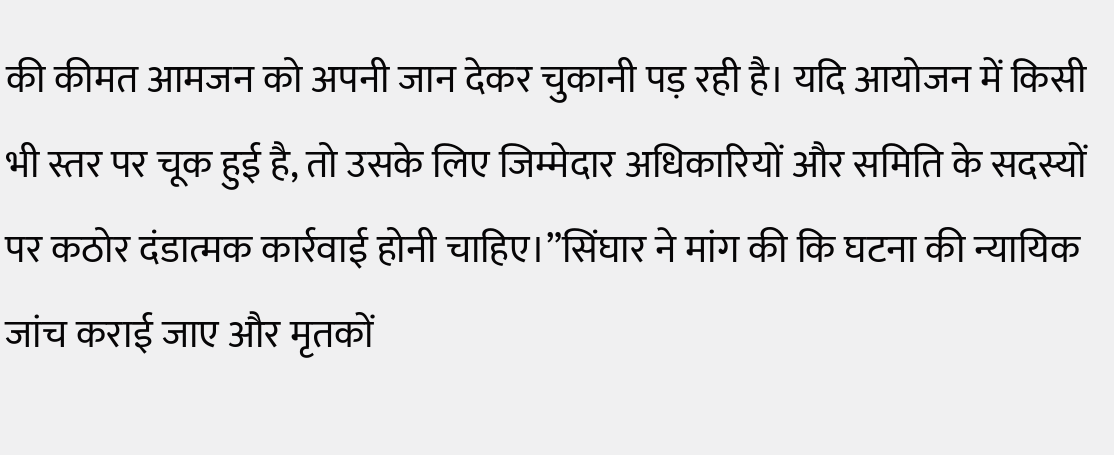की कीमत आमजन को अपनी जान देकर चुकानी पड़ रही है। यदि आयोजन में किसी भी स्तर पर चूक हुई है, तो उसके लिए जिम्मेदार अधिकारियों और समिति के सदस्यों पर कठोर दंडात्मक कार्रवाई होनी चाहिए।”सिंघार ने मांग की कि घटना की न्यायिक जांच कराई जाए और मृतकों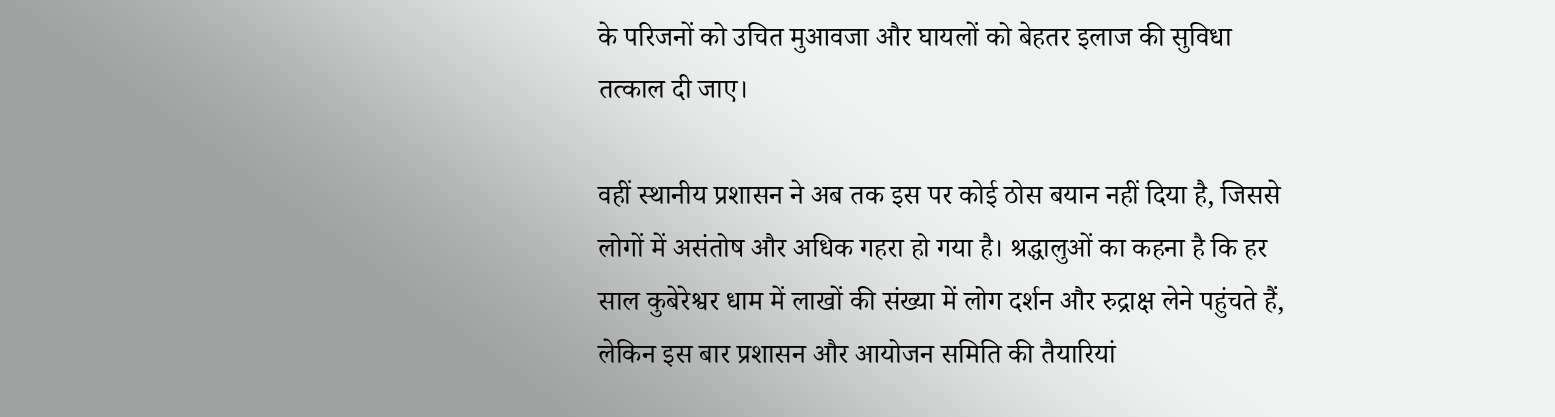के परिजनों को उचित मुआवजा और घायलों को बेहतर इलाज की सुविधा तत्काल दी जाए।

वहीं स्थानीय प्रशासन ने अब तक इस पर कोई ठोस बयान नहीं दिया है, जिससे लोगों में असंतोष और अधिक गहरा हो गया है। श्रद्धालुओं का कहना है कि हर साल कुबेरेश्वर धाम में लाखों की संख्या में लोग दर्शन और रुद्राक्ष लेने पहुंचते हैं, लेकिन इस बार प्रशासन और आयोजन समिति की तैयारियां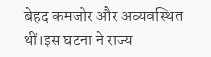बेहद कमजोर और अव्यवस्थित थीं।इस घटना ने राज्य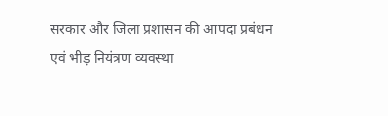सरकार और जिला प्रशासन की आपदा प्रबंधन एवं भीड़ नियंत्रण व्यवस्था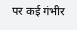पर कई गंभीर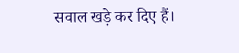सवाल खड़े कर दिए हैं।